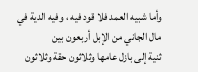وأما شبيه العمد فلا قود فيه ، وفيه الدية في مال الجاني من الإبل أربعون بين
ثنية إلى بازل عامها وثلاثون حقة وثلاثون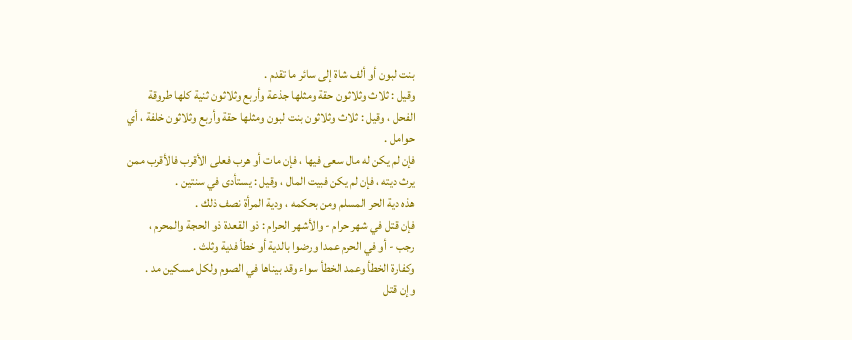بنت لبون أو ألف شاة إلى سائر ما تقدم .
وقيل : ثلاث وثلاثون حقة ومثلها جذعة وأربع وثلاثون ثنية كلها طروقة
الفحل ، وقيل : ثلاث وثلاثون بنت لبون ومثلها حقة وأربع وثلاثون خلفة ، أي
حوامل .
فإن لم يكن له مال سعى فيها ، فإن مات أو هرب فعلى الأقرب فالأقرب ممن
يرث ديته ، فإن لم يكن فبيت المال ، وقيل : يستأدى في سنتين .
هذه دية الحر المسلم ومن بحكمه ، ودية المرأة نصف ذلك .
فإن قتل في شهر حرام - والأشهر الحرام : ذو القعدة ذو الحجة والمحرم ،
رجب - أو في الحرم عمدا ورضوا بالدية أو خطأ فدية وثلث .
وكفارة الخطأ وعمد الخطأ سواء وقد بيناها في الصوم ولكل مسكين مد .
وإن قتل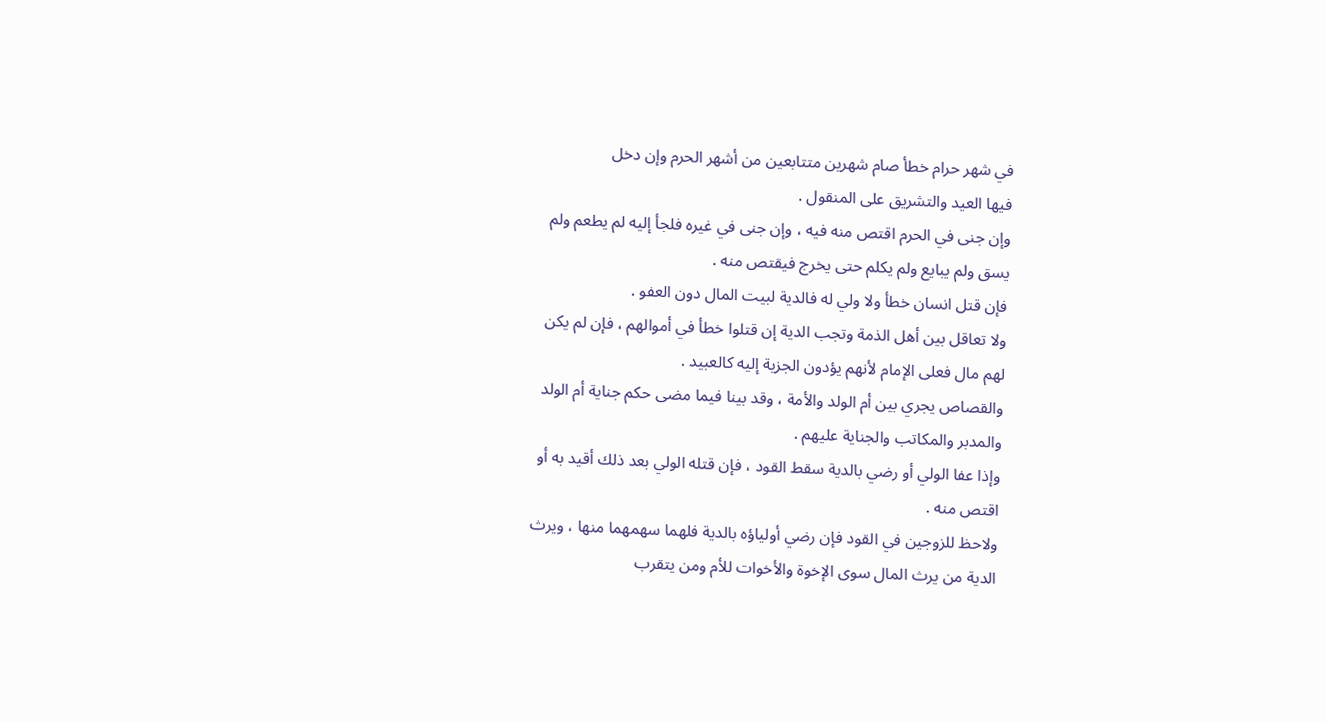في شهر حرام خطأ صام شهرين متتابعين من أشهر الحرم وإن دخل
فيها العيد والتشريق على المنقول .
وإن جنى في الحرم اقتص منه فيه ، وإن جنى في غيره فلجأ إليه لم يطعم ولم
يسق ولم يبايع ولم يكلم حتى يخرج فيقتص منه .
فإن قتل انسان خطأ ولا ولي له فالدية لبيت المال دون العفو .
ولا تعاقل بين أهل الذمة وتجب الدية إن قتلوا خطأ في أموالهم ، فإن لم يكن
لهم مال فعلى الإمام لأنهم يؤدون الجزية إليه كالعبيد .
والقصاص يجري بين أم الولد والأمة ، وقد بينا فيما مضى حكم جناية أم الولد
والمدبر والمكاتب والجناية عليهم .
وإذا عفا الولي أو رضي بالدية سقط القود ، فإن قتله الولي بعد ذلك أقيد به أو
اقتص منه .
ولاحظ للزوجين في القود فإن رضي أولياؤه بالدية فلهما سهمهما منها ، ويرث
الدية من يرث المال سوى الإخوة والأخوات للأم ومن يتقرب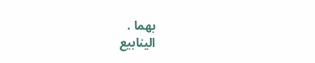بهما .
الينابيع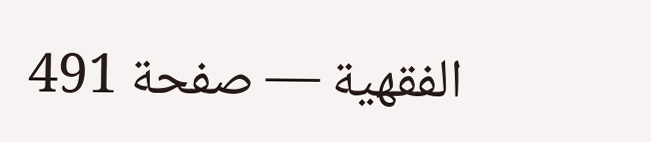الفقهية — صفحة 491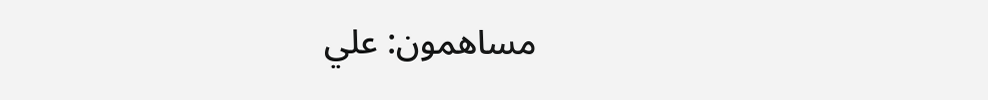مساهمون: علي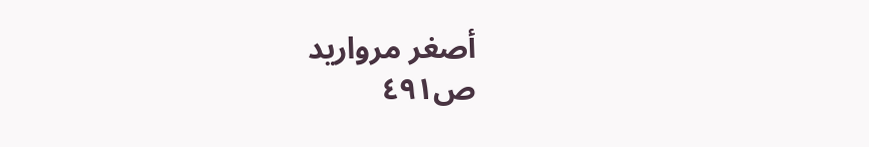أصغر مرواريد
ص٤٩١